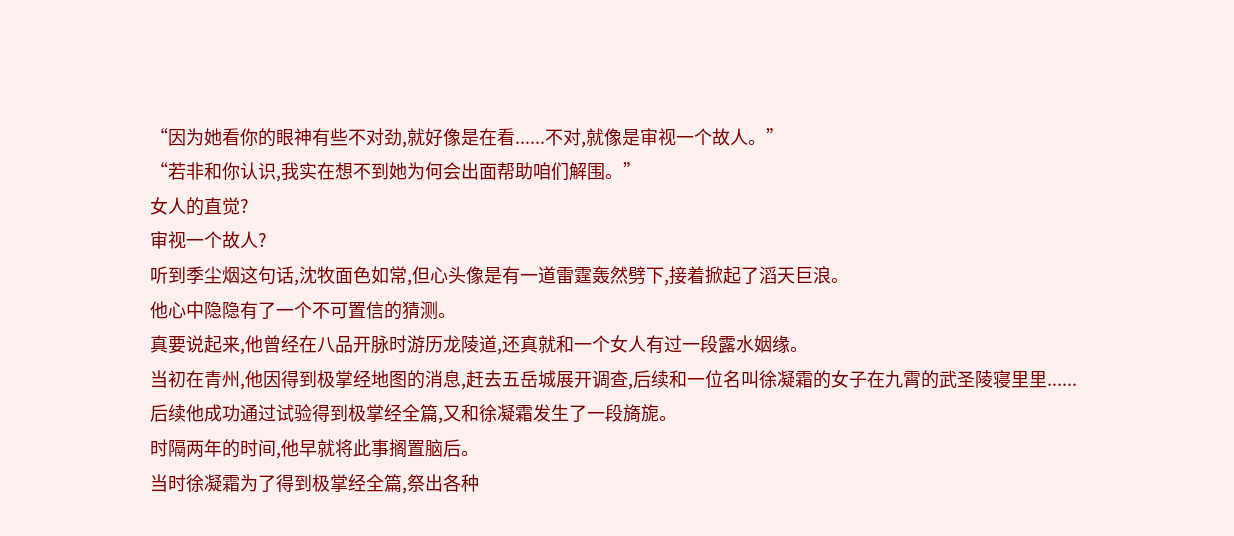“因为她看你的眼神有些不对劲,就好像是在看......不对,就像是审视一个故人。”
“若非和你认识,我实在想不到她为何会出面帮助咱们解围。”
女人的直觉?
审视一个故人?
听到季尘烟这句话,沈牧面色如常,但心头像是有一道雷霆轰然劈下,接着掀起了滔天巨浪。
他心中隐隐有了一个不可置信的猜测。
真要说起来,他曾经在八品开脉时游历龙陵道,还真就和一个女人有过一段露水姻缘。
当初在青州,他因得到极掌经地图的消息,赶去五岳城展开调查,后续和一位名叫徐凝霜的女子在九霄的武圣陵寝里里......
后续他成功通过试验得到极掌经全篇,又和徐凝霜发生了一段旖旎。
时隔两年的时间,他早就将此事搁置脑后。
当时徐凝霜为了得到极掌经全篇,祭出各种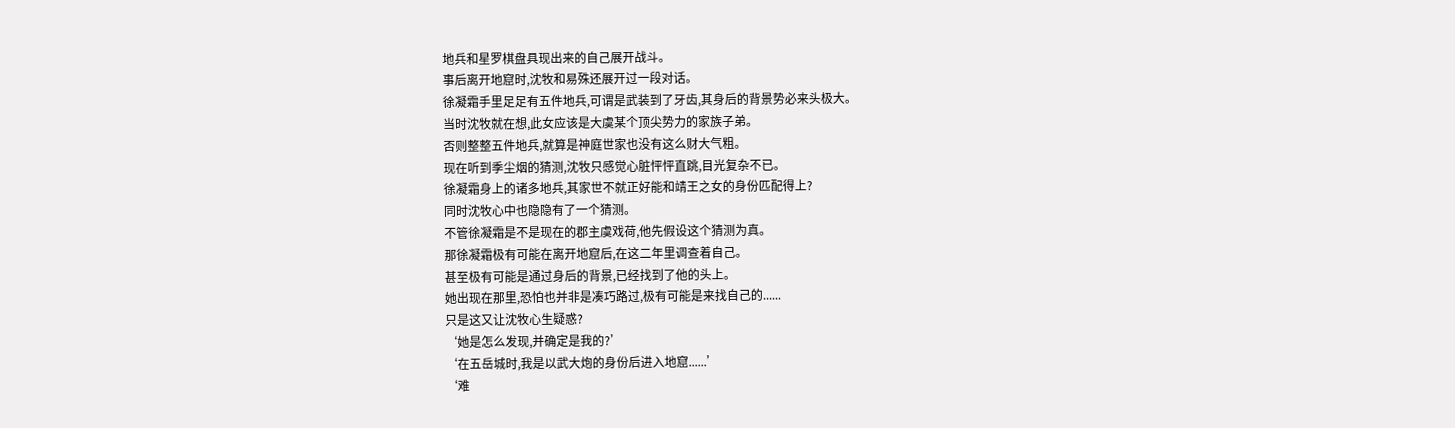地兵和星罗棋盘具现出来的自己展开战斗。
事后离开地窟时,沈牧和易殊还展开过一段对话。
徐凝霜手里足足有五件地兵,可谓是武装到了牙齿,其身后的背景势必来头极大。
当时沈牧就在想,此女应该是大虞某个顶尖势力的家族子弟。
否则整整五件地兵,就算是神庭世家也没有这么财大气粗。
现在听到季尘烟的猜测,沈牧只感觉心脏怦怦直跳,目光复杂不已。
徐凝霜身上的诸多地兵,其家世不就正好能和靖王之女的身份匹配得上?
同时沈牧心中也隐隐有了一个猜测。
不管徐凝霜是不是现在的郡主虞戏荷,他先假设这个猜测为真。
那徐凝霜极有可能在离开地窟后,在这二年里调查着自己。
甚至极有可能是通过身后的背景,已经找到了他的头上。
她出现在那里,恐怕也并非是凑巧路过,极有可能是来找自己的......
只是这又让沈牧心生疑惑?
‘她是怎么发现,并确定是我的?’
‘在五岳城时,我是以武大炮的身份后进入地窟......’
‘难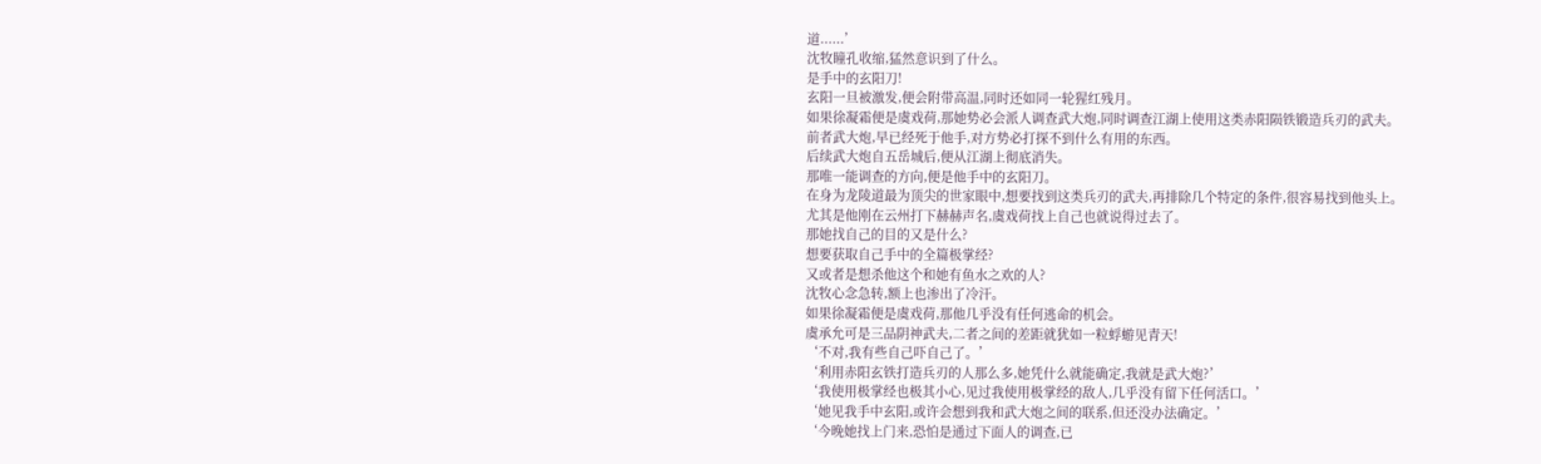道......’
沈牧瞳孔收缩,猛然意识到了什么。
是手中的玄阳刀!
玄阳一旦被激发,便会附带高温,同时还如同一轮猩红残月。
如果徐凝霜便是虞戏荷,那她势必会派人调查武大炮,同时调查江湖上使用这类赤阳陨铁锻造兵刃的武夫。
前者武大炮,早已经死于他手,对方势必打探不到什么有用的东西。
后续武大炮自五岳城后,便从江湖上彻底消失。
那唯一能调查的方向,便是他手中的玄阳刀。
在身为龙陵道最为顶尖的世家眼中,想要找到这类兵刃的武夫,再排除几个特定的条件,很容易找到他头上。
尤其是他刚在云州打下赫赫声名,虞戏荷找上自己也就说得过去了。
那她找自己的目的又是什么?
想要获取自己手中的全篇极掌经?
又或者是想杀他这个和她有鱼水之欢的人?
沈牧心念急转,额上也渗出了冷汗。
如果徐凝霜便是虞戏荷,那他几乎没有任何逃命的机会。
虞承允可是三品阴神武夫,二者之间的差距就犹如一粒蜉蝣见青天!
‘不对,我有些自己吓自己了。’
‘利用赤阳玄铁打造兵刃的人那么多,她凭什么就能确定,我就是武大炮?’
‘我使用极掌经也极其小心,见过我使用极掌经的敌人,几乎没有留下任何活口。’
‘她见我手中玄阳,或许会想到我和武大炮之间的联系,但还没办法确定。’
‘今晚她找上门来,恐怕是通过下面人的调查,已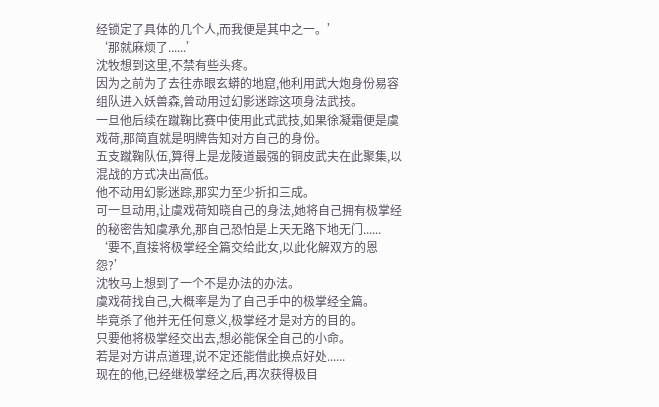经锁定了具体的几个人,而我便是其中之一。’
‘那就麻烦了......’
沈牧想到这里,不禁有些头疼。
因为之前为了去往赤眼玄蟒的地窟,他利用武大炮身份易容组队进入妖兽森,曾动用过幻影迷踪这项身法武技。
一旦他后续在蹴鞠比赛中使用此式武技,如果徐凝霜便是虞戏荷,那简直就是明牌告知对方自己的身份。
五支蹴鞠队伍,算得上是龙陵道最强的铜皮武夫在此聚集,以混战的方式决出高低。
他不动用幻影迷踪,那实力至少折扣三成。
可一旦动用,让虞戏荷知晓自己的身法,她将自己拥有极掌经的秘密告知虞承允,那自己恐怕是上天无路下地无门......
‘要不,直接将极掌经全篇交给此女,以此化解双方的恩怨?’
沈牧马上想到了一个不是办法的办法。
虞戏荷找自己,大概率是为了自己手中的极掌经全篇。
毕竟杀了他并无任何意义,极掌经才是对方的目的。
只要他将极掌经交出去,想必能保全自己的小命。
若是对方讲点道理,说不定还能借此换点好处......
现在的他,已经继极掌经之后,再次获得极目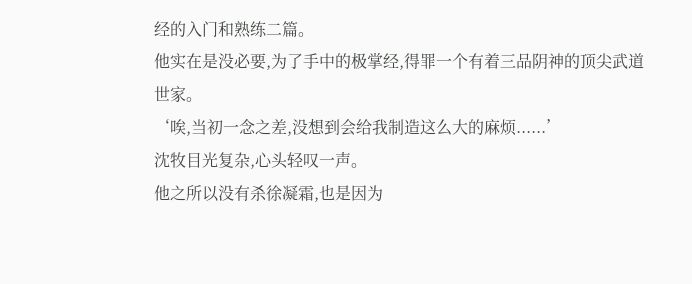经的入门和熟练二篇。
他实在是没必要,为了手中的极掌经,得罪一个有着三品阴神的顶尖武道世家。
‘唉,当初一念之差,没想到会给我制造这么大的麻烦......’
沈牧目光复杂,心头轻叹一声。
他之所以没有杀徐凝霜,也是因为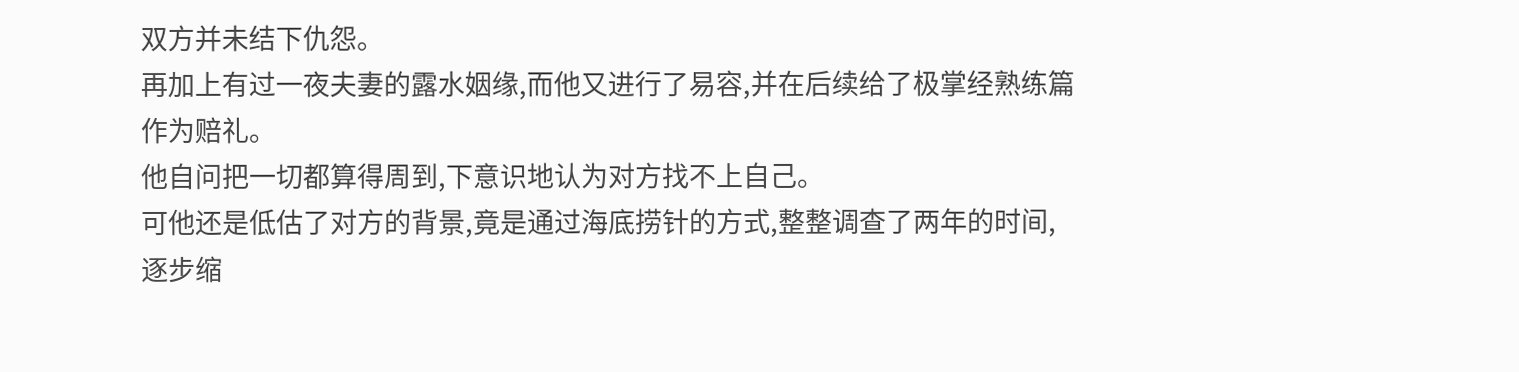双方并未结下仇怨。
再加上有过一夜夫妻的露水姻缘,而他又进行了易容,并在后续给了极掌经熟练篇作为赔礼。
他自问把一切都算得周到,下意识地认为对方找不上自己。
可他还是低估了对方的背景,竟是通过海底捞针的方式,整整调查了两年的时间,逐步缩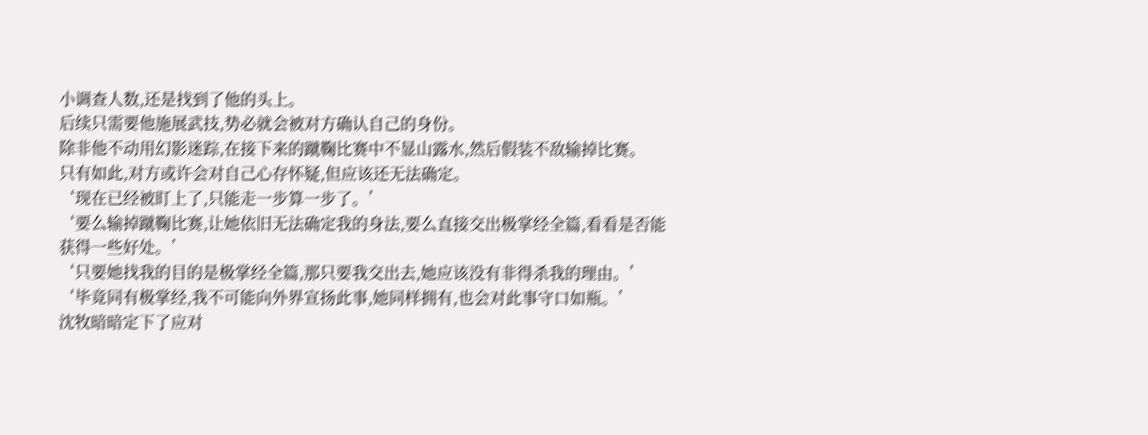小调查人数,还是找到了他的头上。
后续只需要他施展武技,势必就会被对方确认自己的身份。
除非他不动用幻影迷踪,在接下来的蹴鞠比赛中不显山露水,然后假装不敌输掉比赛。
只有如此,对方或许会对自己心存怀疑,但应该还无法确定。
‘现在已经被盯上了,只能走一步算一步了。’
‘要么输掉蹴鞠比赛,让她依旧无法确定我的身法,要么直接交出极掌经全篇,看看是否能获得一些好处。’
‘只要她找我的目的是极掌经全篇,那只要我交出去,她应该没有非得杀我的理由。’
‘毕竟同有极掌经,我不可能向外界宣扬此事,她同样拥有,也会对此事守口如瓶。’
沈牧暗暗定下了应对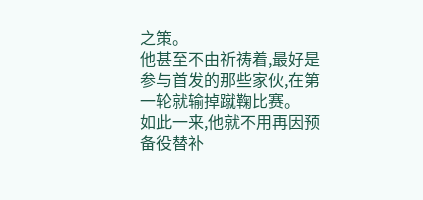之策。
他甚至不由祈祷着,最好是参与首发的那些家伙,在第一轮就输掉蹴鞠比赛。
如此一来,他就不用再因预备役替补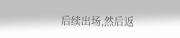后续出场,然后返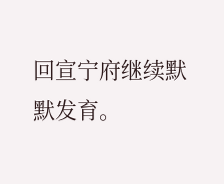回宣宁府继续默默发育。